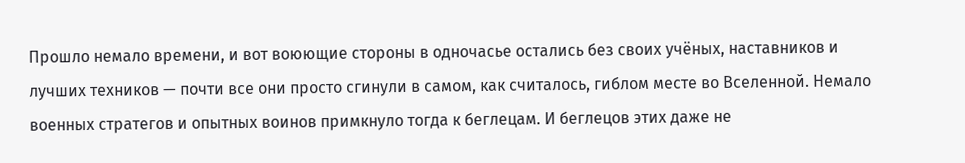Прошло немало времени, и вот воюющие стороны в одночасье остались без своих учёных, наставников и лучших техников — почти все они просто сгинули в самом, как считалось, гиблом месте во Вселенной. Немало военных стратегов и опытных воинов примкнуло тогда к беглецам. И беглецов этих даже не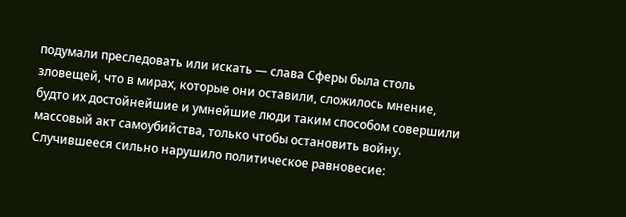подумали преследовать или искать — слава Сферы была столь зловещей, что в мирах, которые они оставили, сложилось мнение, будто их достойнейшие и умнейшие люди таким способом совершили массовый акт самоубийства, только чтобы остановить войну. Случившееся сильно нарушило политическое равновесие: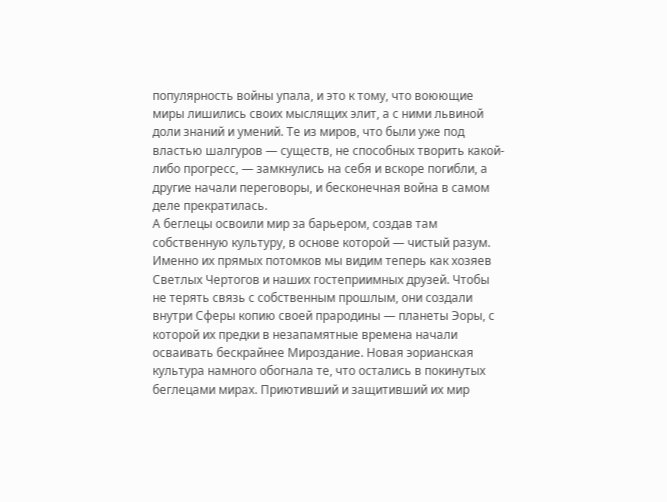популярность войны упала, и это к тому, что воюющие миры лишились своих мыслящих элит, а с ними львиной доли знаний и умений. Те из миров, что были уже под властью шалгуров — существ, не способных творить какой-либо прогресс, — замкнулись на себя и вскоре погибли, а другие начали переговоры, и бесконечная война в самом деле прекратилась.
А беглецы освоили мир за барьером, создав там собственную культуру, в основе которой — чистый разум. Именно их прямых потомков мы видим теперь как хозяев Светлых Чертогов и наших гостеприимных друзей. Чтобы не терять связь с собственным прошлым, они создали внутри Сферы копию своей прародины — планеты Эоры, с которой их предки в незапамятные времена начали осваивать бескрайнее Мироздание. Новая эорианская культура намного обогнала те, что остались в покинутых беглецами мирах. Приютивший и защитивший их мир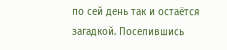по сей день так и остаётся загадкой. Поселившись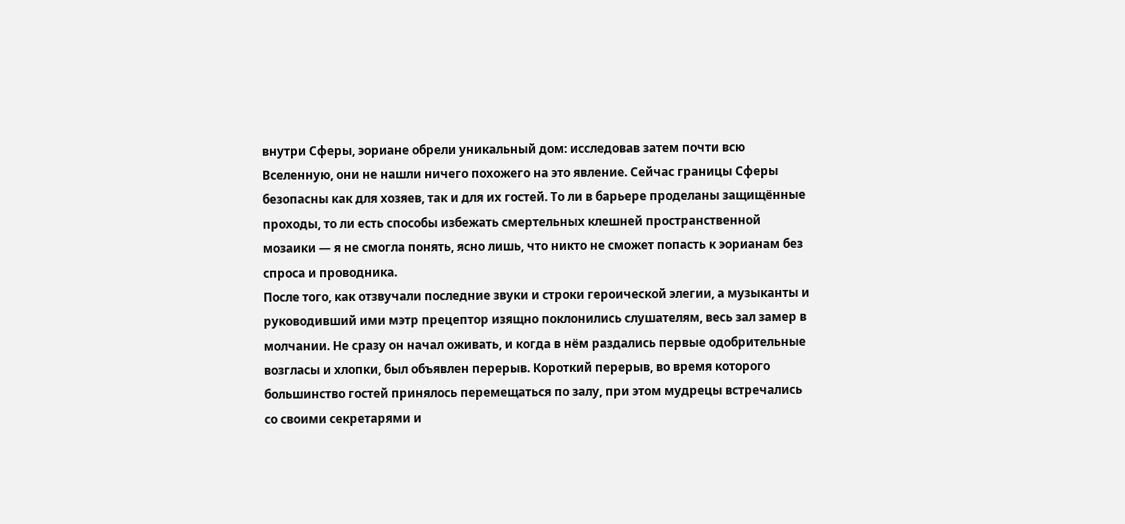внутри Сферы, эориане обрели уникальный дом: исследовав затем почти всю Вселенную, они не нашли ничего похожего на это явление. Сейчас границы Сферы безопасны как для хозяев, так и для их гостей. То ли в барьере проделаны защищённые проходы, то ли есть способы избежать смертельных клешней пространственной мозаики — я не смогла понять, ясно лишь, что никто не сможет попасть к эорианам без спроса и проводника.
После того, как отзвучали последние звуки и строки героической элегии, а музыканты и руководивший ими мэтр прецептор изящно поклонились слушателям, весь зал замер в молчании. Не сразу он начал оживать, и когда в нём раздались первые одобрительные возгласы и хлопки, был объявлен перерыв. Короткий перерыв, во время которого большинство гостей принялось перемещаться по залу, при этом мудрецы встречались со своими секретарями и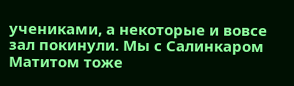учениками, а некоторые и вовсе зал покинули. Мы с Салинкаром Матитом тоже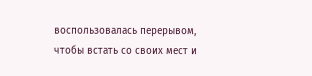воспользовалась перерывом, чтобы встать со своих мест и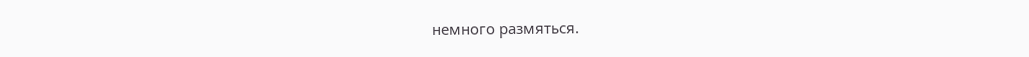немного размяться.